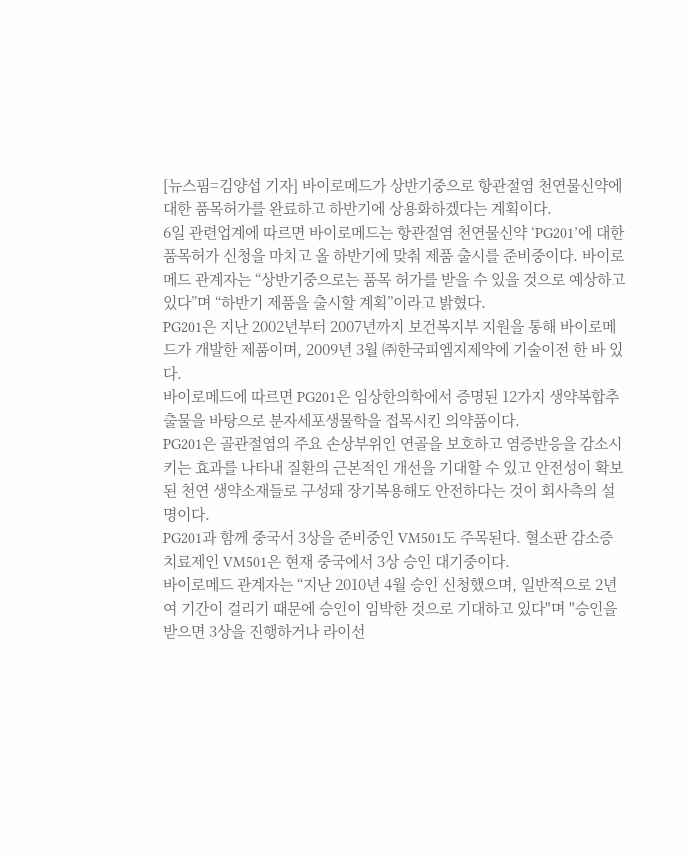[뉴스핌=김양섭 기자] 바이로메드가 상반기중으로 항관절염 천연물신약에 대한 품목허가를 완료하고 하반기에 상용화하겠다는 계획이다.
6일 관련업계에 따르면 바이로메드는 항관절염 천연물신약 ‘PG201’에 대한 품목허가 신청을 마치고 올 하반기에 맞춰 제품 출시를 준비중이다. 바이로메드 관계자는 “상반기중으로는 품목 허가를 받을 수 있을 것으로 예상하고 있다”며 “하반기 제품을 출시할 계획”이라고 밝혔다.
PG201은 지난 2002년부터 2007년까지 보건복지부 지원을 통해 바이로메드가 개발한 제품이며, 2009년 3월 ㈜한국피엠지제약에 기술이전 한 바 있다.
바이로메드에 따르면 PG201은 임상한의학에서 증명된 12가지 생약복합추출물을 바탕으로 분자세포생물학을 접목시킨 의약품이다.
PG201은 골관절염의 주요 손상부위인 연골을 보호하고 염증반응을 감소시키는 효과를 나타내 질환의 근본적인 개선을 기대할 수 있고 안전성이 확보된 천연 생약소재들로 구성돼 장기복용해도 안전하다는 것이 회사측의 설명이다.
PG201과 함께 중국서 3상을 준비중인 VM501도 주목된다. 혈소판 감소증 치료제인 VM501은 현재 중국에서 3상 승인 대기중이다.
바이로메드 관계자는 “지난 2010년 4월 승인 신청했으며, 일반적으로 2년여 기간이 걸리기 때문에 승인이 임박한 것으로 기대하고 있다"며 "승인을 받으면 3상을 진행하거나 라이선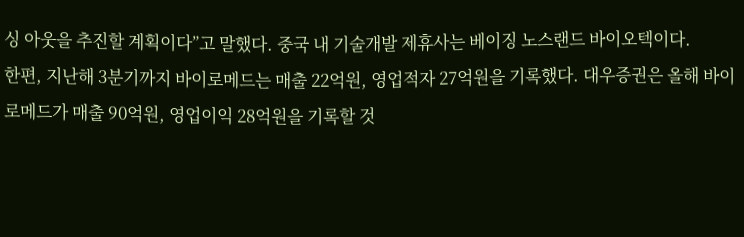싱 아웃을 추진할 계획이다”고 말했다. 중국 내 기술개발 제휴사는 베이징 노스랜드 바이오텍이다.
한편, 지난해 3분기까지 바이로메드는 매출 22억원, 영업적자 27억원을 기록했다. 대우증권은 올해 바이로메드가 매출 90억원, 영업이익 28억원을 기록할 것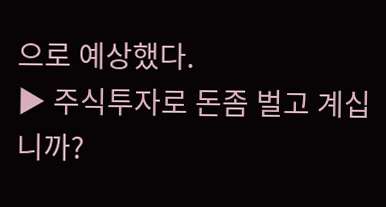으로 예상했다.
▶ 주식투자로 돈좀 벌고 계십니까?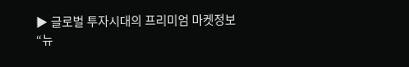▶ 글로벌 투자시대의 프리미엄 마켓정보 “뉴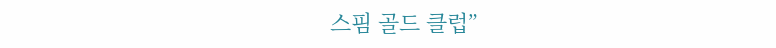스핌 골드 클럽”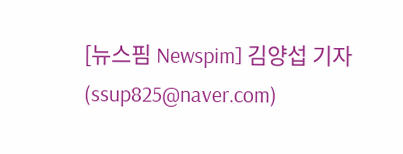[뉴스핌 Newspim] 김양섭 기자 (ssup825@naver.com)